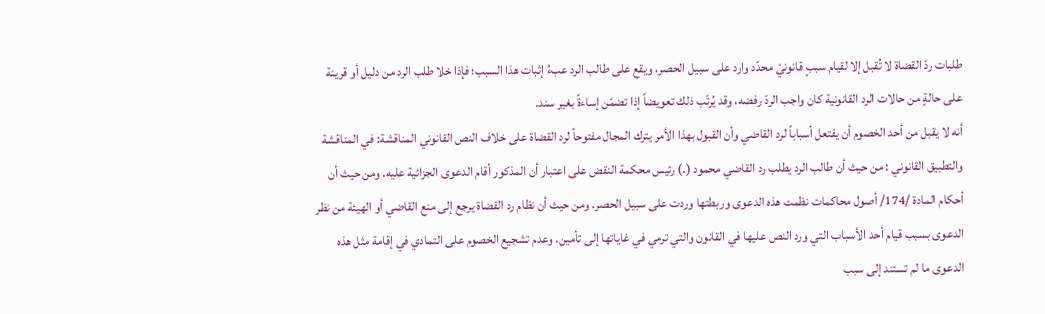طلبات ردّ القضاة لا تُقبل إلا لقيام سببٍ قانونيّ محدّد وارد على سبيل الحصر، ويقع على طالب الرد عبءُ إثبات هذا السبب؛ فإذا خلا طلب الرد من دليل أو قرينة على حالةٍ من حالات الرد القانونية كان واجب الردّ رفضه، وقد يُرتّب ذلك تعويضاً إذا تضمّن إساءةً بغير سند.
أنه لا يقبل من أحد الخصوم أن يفتعل أسباباً لرد القاضي وأن القبول بهذا الأمر يترك المجال مفتوحاً لرد القضاة على خلاف النص القانوني المناقشة: في المناقشة والتطبيق القانوني : من حيث أن طالب الرد يطلب رد القاضي محمود (.) رئيس محكمة النقض على اعتبار أن المذكور أقام الدعوى الجزائية عليه. ومن حيث أن أحكام المادة /174/ أصول محاكمات نظمت هذه الدعوى وربطتها وردت على سبيل الحصر. ومن حيث أن نظام رد القضاة يرجع إلى منع القاضي أو الهيئة من نظر الدعوى بسبب قيام أحد الأسباب التي ورد النص عليها في القانون والتي ترمي في غاياتها إلى تأمين. وعدم تشجيع الخصوم على التمادي في إقامة مثل هذه الدعوى ما لم تستند إلى سبب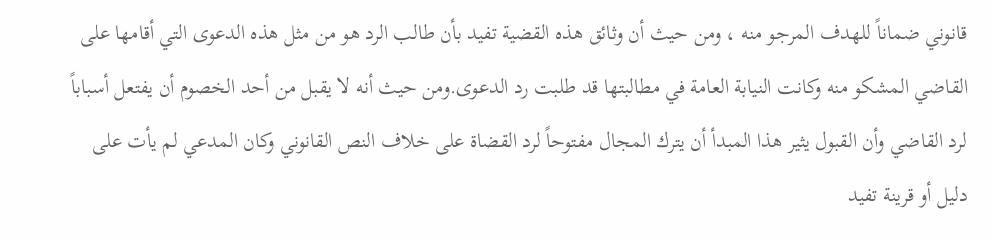قانوني ضماناً للهدف المرجو منه ، ومن حيث أن وثائق هذه القضية تفيد بأن طالب الرد هو من مثل هذه الدعوى التي أقامها على القاضي المشكو منه وكانت النيابة العامة في مطالبتها قد طلبت رد الدعوى.ومن حيث أنه لا يقبل من أحد الخصوم أن يفتعل أسباباً لرد القاضي وأن القبول يثير هذا المبدأ أن يترك المجال مفتوحاً لرد القضاة على خلاف النص القانوني وكان المدعي لم يأت على دليل أو قرينة تفيد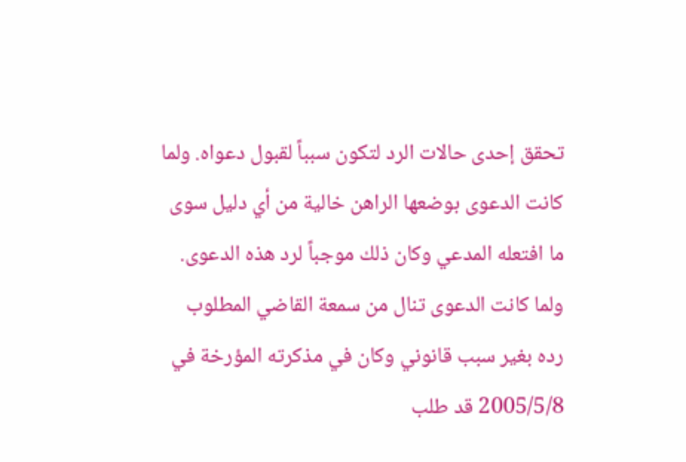تحقق إحدى حالات الرد لتكون سبباً لقبول دعواه. ولما كانت الدعوى بوضعها الراهن خالية من أي دليل سوى ما افتعله المدعي وكان ذلك موجباً لرد هذه الدعوى. ولما كانت الدعوى تنال من سمعة القاضي المطلوب رده بغير سبب قانوني وكان في مذكرته المؤرخة في 2005/5/8 قد طلب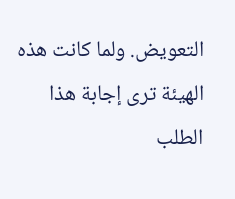التعويض. ولما كانت هذه الهيئة ترى إجابة هذا الطلب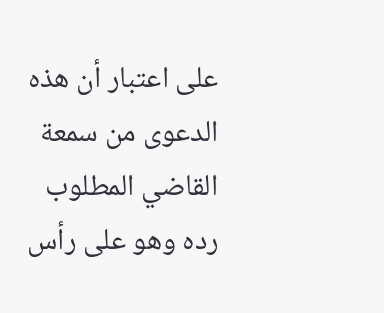على اعتبار أن هذه الدعوى من سمعة القاضي المطلوب رده وهو على رأس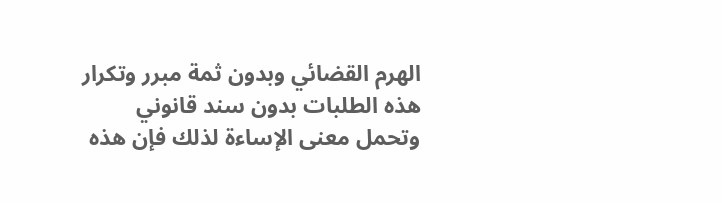الهرم القضائي وبدون ثمة مبرر وتكرار هذه الطلبات بدون سند قانوني وتحمل معنى الإساءة لذلك فإن هذه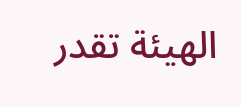الهيئة تقدر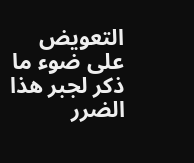التعويض على ضوء ما ذكر لجبر هذا الضرر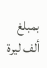بمبلغ ألف ليرة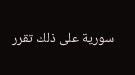سورية على ذلك تقرر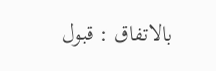بالاتفاق : قبول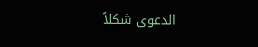الدعوى شكلاً